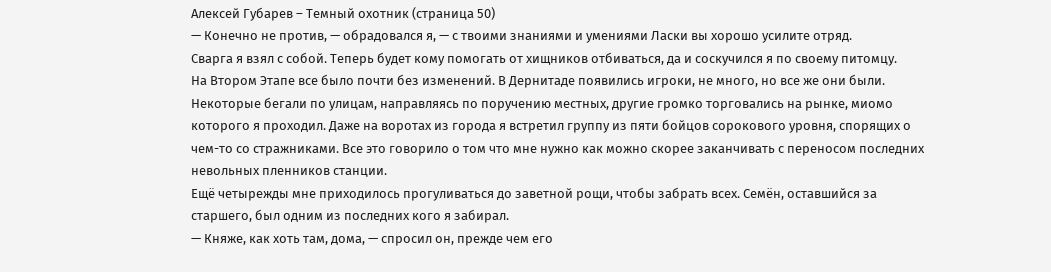Алексей Губарев – Темный охотник (страница 50)
— Конечно не против, — обрадовался я, — с твоими знаниями и умениями Ласки вы хорошо усилите отряд.
Сварга я взял с собой. Теперь будет кому помогать от хищников отбиваться, да и соскучился я по своему питомцу.
На Втором Этапе все было почти без изменений. В Дернитаде появились игроки, не много, но все же они были. Некоторые бегали по улицам, направляясь по поручению местных, другие громко торговались на рынке, миомо которого я проходил. Даже на воротах из города я встретил группу из пяти бойцов сорокового уровня, спорящих о чем-то со стражниками. Все это говорило о том что мне нужно как можно скорее заканчивать с переносом последних невольных пленников станции.
Ещё четырежды мне приходилось прогуливаться до заветной рощи, чтобы забрать всех. Семён, оставшийся за старшего, был одним из последних кого я забирал.
— Княже, как хоть там, дома, — спросил он, прежде чем его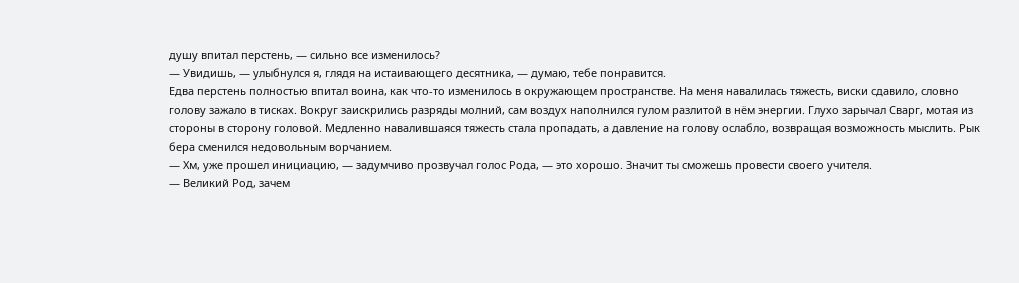душу впитал перстень, — сильно все изменилось?
— Увидишь, — улыбнулся я, глядя на истаивающего десятника, — думаю, тебе понравится.
Едва перстень полностью впитал воина, как что-то изменилось в окружающем пространстве. На меня навалилась тяжесть, виски сдавило, словно голову зажало в тисках. Вокруг заискрились разряды молний, сам воздух наполнился гулом разлитой в нём энергии. Глухо зарычал Сварг, мотая из стороны в сторону головой. Медленно навалившаяся тяжесть стала пропадать, а давление на голову ослабло, возвращая возможность мыслить. Рык бера сменился недовольным ворчанием.
— Хм, уже прошел инициацию, — задумчиво прозвучал голос Рода, — это хорошо. Значит ты сможешь провести своего учителя.
— Великий Род, зачем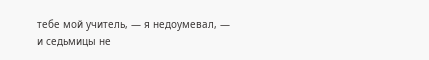тебе мой учитель, — я недоумевал, — и седьмицы не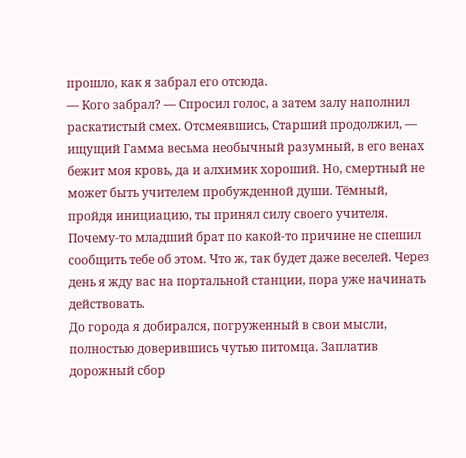прошло, как я забрал его отсюда.
— Кого забрал? — Спросил голос, а затем залу наполнил раскатистый смех. Отсмеявшись, Старший продолжил, — ищущий Гамма весьма необычный разумный, в его венах бежит моя кровь, да и алхимик хороший. Но, смертный не может быть учителем пробужденной души. Тёмный, пройдя инициацию, ты принял силу своего учителя. Почему-то младший брат по какой-то причине не спешил сообщить тебе об этом. Что ж, так будет даже веселей. Через день я жду вас на портальной станции, пора уже начинать действовать.
До города я добирался, погруженный в свои мысли, полностью доверившись чутью питомца. Заплатив дорожный сбор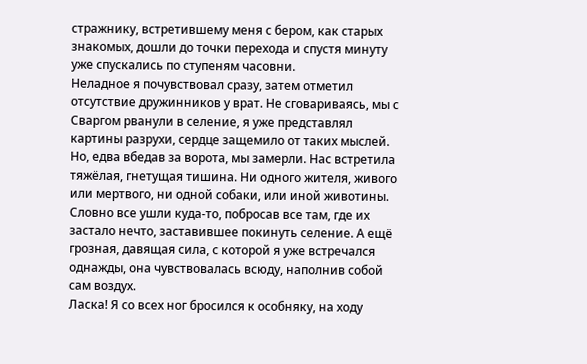стражнику, встретившему меня с бером, как старых знакомых, дошли до точки перехода и спустя минуту уже спускались по ступеням часовни.
Неладное я почувствовал сразу, затем отметил отсутствие дружинников у врат. Не сговариваясь, мы с Сваргом рванули в селение, я уже представлял картины разрухи, сердце защемило от таких мыслей. Но, едва вбедав за ворота, мы замерли. Нас встретила тяжёлая, гнетущая тишина. Ни одного жителя, живого или мертвого, ни одной собаки, или иной животины. Словно все ушли куда-то, побросав все там, где их застало нечто, заставившее покинуть селение. А ещё грозная, давящая сила, с которой я уже встречался однажды, она чувствовалась всюду, наполнив собой сам воздух.
Ласка! Я со всех ног бросился к особняку, на ходу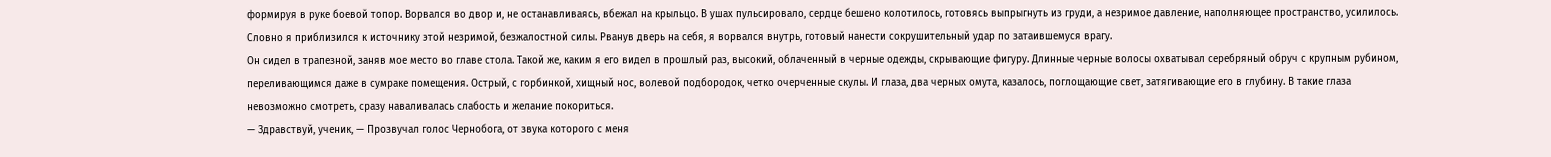формируя в руке боевой топор. Ворвался во двор и, не останавливаясь, вбежал на крыльцо. В ушах пульсировало, сердце бешено колотилось, готовясь выпрыгнуть из груди, а незримое давление, наполняющее пространство, усилилось. Словно я приблизился к источнику этой незримой, безжалостной силы. Рванув дверь на себя, я ворвался внутрь, готовый нанести сокрушительный удар по затаившемуся врагу.
Он сидел в трапезной, заняв мое место во главе стола. Такой же, каким я его видел в прошлый раз, высокий, облаченный в черные одежды, скрывающие фигуру. Длинные черные волосы охватывал серебряный обруч с крупным рубином, переливающимся даже в сумраке помещения. Острый, с горбинкой, хищный нос, волевой подбородок, четко очерченные скулы. И глаза, два черных омута, казалось, поглощающие свет, затягивающие его в глубину. В такие глаза невозможно смотреть, сразу наваливалась слабость и желание покориться.
— Здравствуй, ученик, — Прозвучал голос Чернобога, от звука которого с меня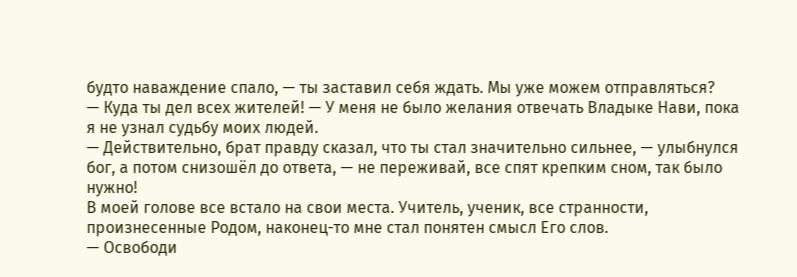будто наваждение спало, — ты заставил себя ждать. Мы уже можем отправляться?
— Куда ты дел всех жителей! — У меня не было желания отвечать Владыке Нави, пока я не узнал судьбу моих людей.
— Действительно, брат правду сказал, что ты стал значительно сильнее, — улыбнулся бог, а потом снизошёл до ответа, — не переживай, все спят крепким сном, так было нужно!
В моей голове все встало на свои места. Учитель, ученик, все странности, произнесенные Родом, наконец-то мне стал понятен смысл Его слов.
— Освободи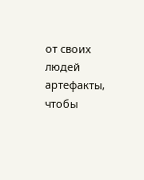от своих людей артефакты, чтобы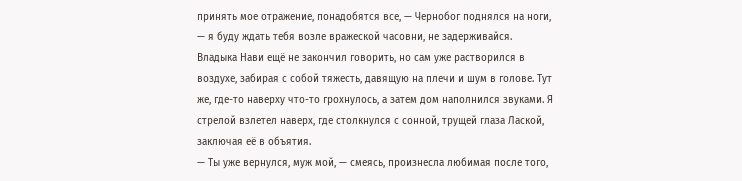принять мое отражение, понадобятся все, — Чернобог поднялся на ноги, — я буду ждать тебя возле вражеской часовни, не задерживайся.
Владыка Нави ещё не закончил говорить, но сам уже растворился в воздухе, забирая с собой тяжесть, давящую на плечи и шум в голове. Тут же, где-то наверху что-то грохнулось, а затем дом наполнился звуками. Я стрелой взлетел наверх, где столкнулся с сонной, трущей глаза Лаской, заключая её в объятия.
— Ты уже вернулся, муж мой, — смеясь, произнесла любимая после того,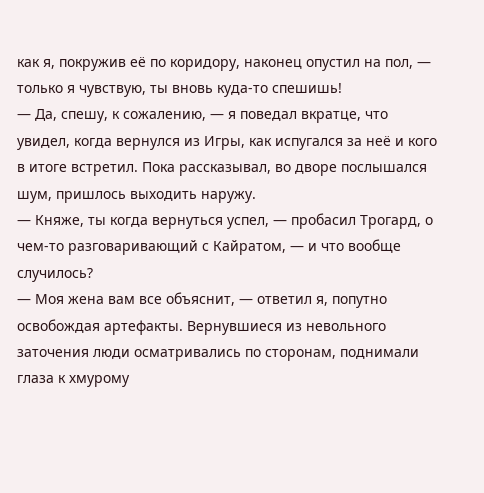как я, покружив её по коридору, наконец опустил на пол, — только я чувствую, ты вновь куда-то спешишь!
— Да, спешу, к сожалению, — я поведал вкратце, что увидел, когда вернулся из Игры, как испугался за неё и кого в итоге встретил. Пока рассказывал, во дворе послышался шум, пришлось выходить наружу.
— Княже, ты когда вернуться успел, — пробасил Трогард, о чем-то разговаривающий с Кайратом, — и что вообще случилось?
— Моя жена вам все объяснит, — ответил я, попутно освобождая артефакты. Вернувшиеся из невольного заточения люди осматривались по сторонам, поднимали глаза к хмурому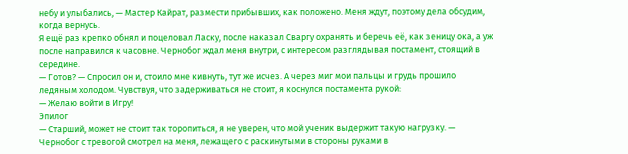небу и улыбались, — Мастер Кайрат, размести прибывших, как положено. Меня ждут, поэтому дела обсудим, когда вернусь.
Я ещё раз крепко обнял и поцеловал Ласку, после наказал Сваргу охранять и беречь её, как зеницу ока, а уж после направился к часовне. Чернобог ждал меня внутри, с интересом разглядывая постамент, стоящий в середине.
— Готов? — Спросил он и, стоило мне кивнуть, тут же исчез. А через миг мои пальцы и грудь прошило ледяным холодом. Чувствуя, что задерживаться не стоит, я коснулся постамента рукой:
— Желаю войти в Игру!
Эпилог
— Старший, может не стоит так торопиться, я не уверен, что мой ученик выдержит такую нагрузку. — Чернобог с тревогой смотрел на меня, лежащего с раскинутыми в стороны руками в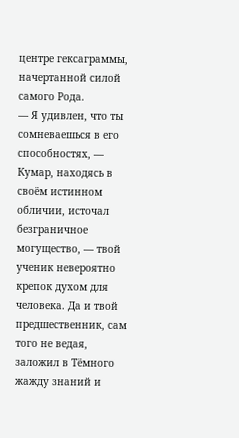центре гексаграммы, начертанной силой самого Рода.
— Я удивлен, что ты сомневаешься в его способностях, — Кумар, находясь в своём истинном обличии, источал безграничное могущество, — твой ученик невероятно крепок духом для человека. Да и твой предшественник, сам того не ведая, заложил в Тёмного жажду знаний и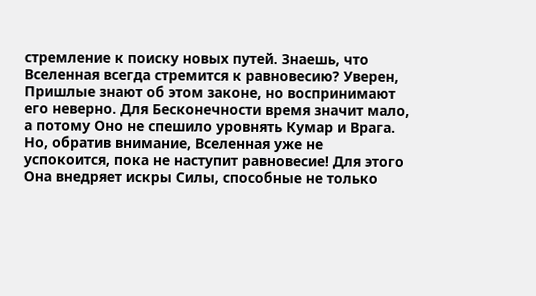стремление к поиску новых путей. Знаешь, что Вселенная всегда стремится к равновесию? Уверен, Пришлые знают об этом законе, но воспринимают его неверно. Для Бесконечности время значит мало, а потому Оно не спешило уровнять Кумар и Врага. Но, обратив внимание, Вселенная уже не успокоится, пока не наступит равновесие! Для этого Она внедряет искры Силы, способные не только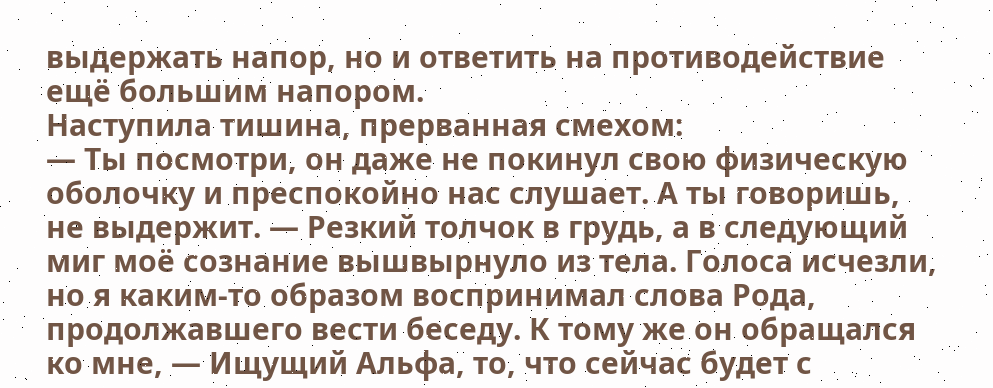выдержать напор, но и ответить на противодействие ещё большим напором.
Наступила тишина, прерванная смехом:
— Ты посмотри, он даже не покинул свою физическую оболочку и преспокойно нас слушает. А ты говоришь, не выдержит. — Резкий толчок в грудь, а в следующий миг моё сознание вышвырнуло из тела. Голоса исчезли, но я каким-то образом воспринимал слова Рода, продолжавшего вести беседу. К тому же он обращался ко мне, — Ищущий Альфа, то, что сейчас будет с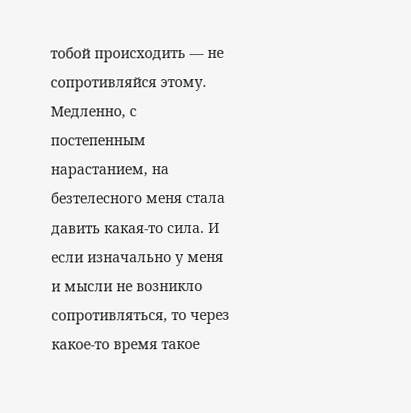тобой происходить — не сопротивляйся этому.
Медленно, с постепенным нарастанием, на безтелесного меня стала давить какая-то сила. И если изначально у меня и мысли не возникло сопротивляться, то через какое-то время такое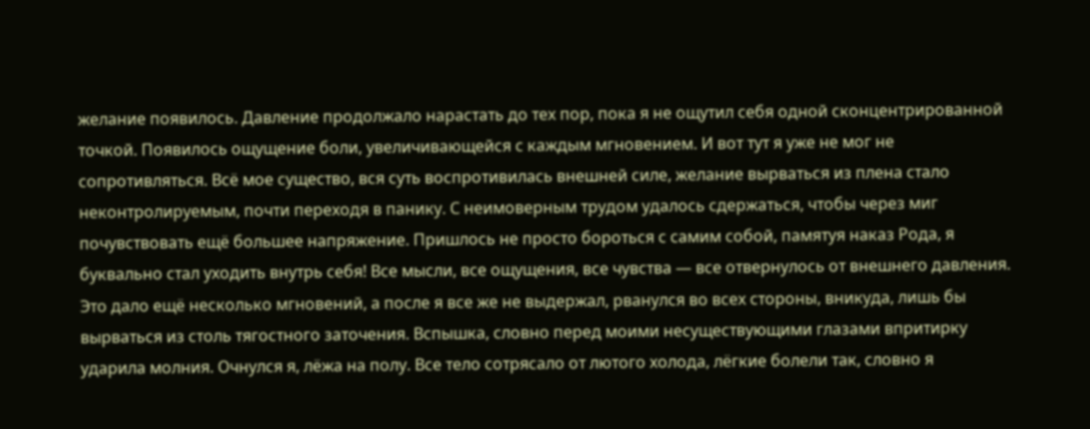желание появилось. Давление продолжало нарастать до тех пор, пока я не ощутил себя одной сконцентрированной точкой. Появилось ощущение боли, увеличивающейся с каждым мгновением. И вот тут я уже не мог не сопротивляться. Всё мое существо, вся суть воспротивилась внешней силе, желание вырваться из плена стало неконтролируемым, почти переходя в панику. С неимоверным трудом удалось сдержаться, чтобы через миг почувствовать ещё большее напряжение. Пришлось не просто бороться с самим собой, памятуя наказ Рода, я буквально стал уходить внутрь себя! Все мысли, все ощущения, все чувства — все отвернулось от внешнего давления.
Это дало ещё несколько мгновений, а после я все же не выдержал, рванулся во всех стороны, вникуда, лишь бы вырваться из столь тягостного заточения. Вспышка, словно перед моими несуществующими глазами впритирку ударила молния. Очнулся я, лёжа на полу. Все тело сотрясало от лютого холода, лёгкие болели так, словно я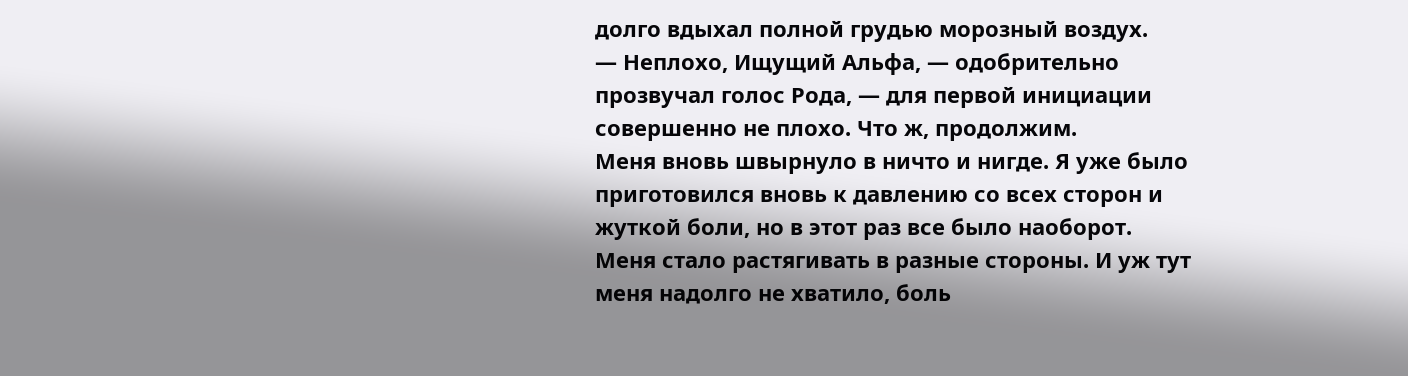долго вдыхал полной грудью морозный воздух.
— Неплохо, Ищущий Альфа, — одобрительно прозвучал голос Рода, — для первой инициации совершенно не плохо. Что ж, продолжим.
Меня вновь швырнуло в ничто и нигде. Я уже было приготовился вновь к давлению со всех сторон и жуткой боли, но в этот раз все было наоборот. Меня стало растягивать в разные стороны. И уж тут меня надолго не хватило, боль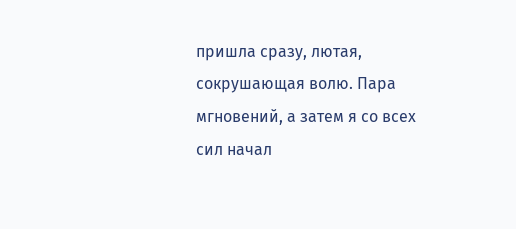пришла сразу, лютая, сокрушающая волю. Пара мгновений, а затем я со всех сил начал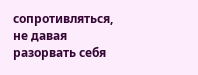сопротивляться, не давая разорвать себя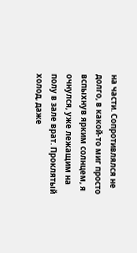на части. Сопротивлялся не долго, в какой-то миг просто вспыхнув ярким солнцем, я очнулся, уже лежащим на полу в зале врат. Проклятый холод, даже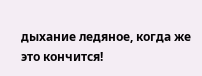дыхание ледяное, когда же это кончится!